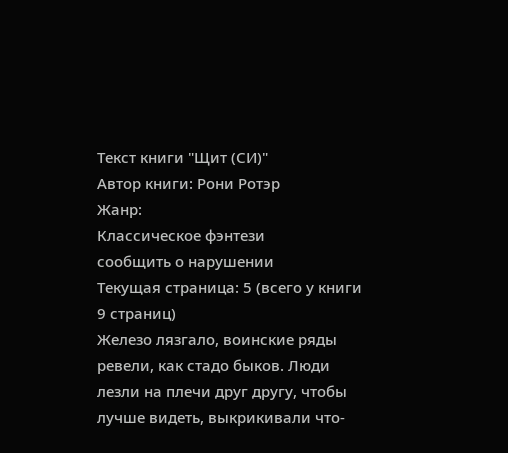Текст книги "Щит (СИ)"
Автор книги: Рони Ротэр
Жанр:
Классическое фэнтези
сообщить о нарушении
Текущая страница: 5 (всего у книги 9 страниц)
Железо лязгало, воинские ряды ревели, как стадо быков. Люди лезли на плечи друг другу, чтобы лучше видеть, выкрикивали что-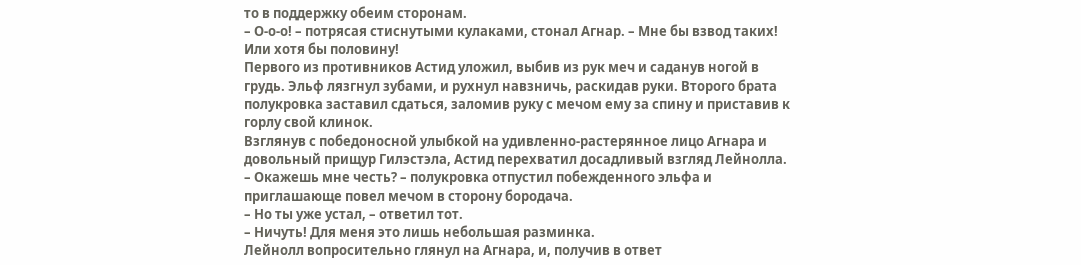то в поддержку обеим сторонам.
– О-о-о! – потрясая стиснутыми кулаками, стонал Агнар. – Мне бы взвод таких! Или хотя бы половину!
Первого из противников Астид уложил, выбив из рук меч и саданув ногой в грудь. Эльф лязгнул зубами, и рухнул навзничь, раскидав руки. Второго брата полукровка заставил сдаться, заломив руку с мечом ему за спину и приставив к горлу свой клинок.
Взглянув с победоносной улыбкой на удивленно-растерянное лицо Агнара и довольный прищур Гилэстэла, Астид перехватил досадливый взгляд Лейнолла.
– Окажешь мне честь? – полукровка отпустил побежденного эльфа и приглашающе повел мечом в сторону бородача.
– Но ты уже устал, – ответил тот.
– Ничуть! Для меня это лишь небольшая разминка.
Лейнолл вопросительно глянул на Агнара, и, получив в ответ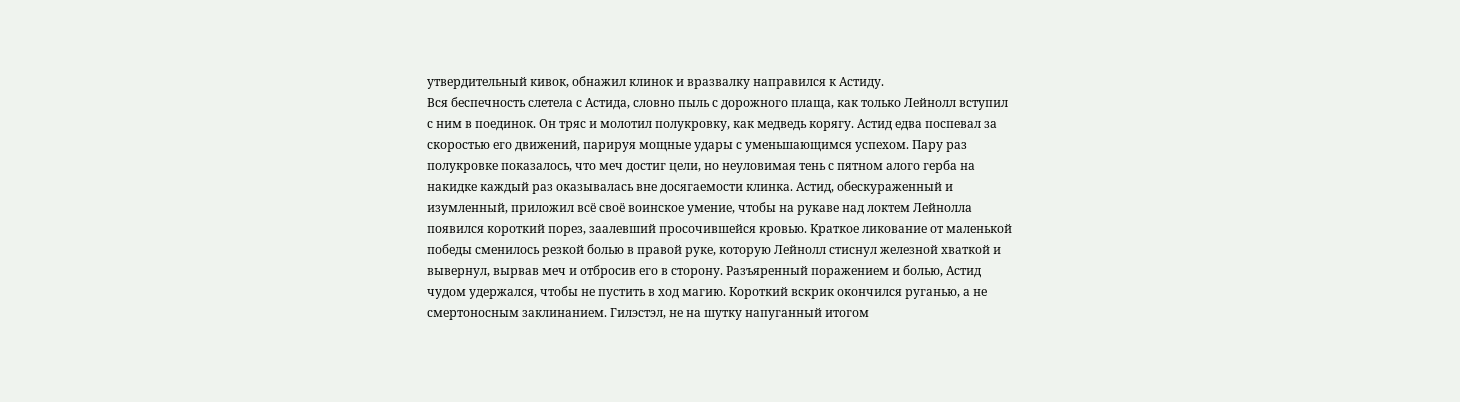утвердительный кивок, обнажил клинок и вразвалку направился к Астиду.
Вся беспечность слетела с Астида, словно пыль с дорожного плаща, как только Лейнолл вступил с ним в поединок. Он тряс и молотил полукровку, как медведь корягу. Астид едва поспевал за скоростью его движений, парируя мощные удары с уменьшающимся успехом. Пару раз полукровке показалось, что меч достиг цели, но неуловимая тень с пятном алого герба на накидке каждый раз оказывалась вне досягаемости клинка. Астид, обескураженный и изумленный, приложил всё своё воинское умение, чтобы на рукаве над локтем Лейнолла появился короткий порез, заалевший просочившейся кровью. Краткое ликование от маленькой победы сменилось резкой болью в правой руке, которую Лейнолл стиснул железной хваткой и вывернул, вырвав меч и отбросив его в сторону. Разъяренный поражением и болью, Астид чудом удержался, чтобы не пустить в ход магию. Короткий вскрик окончился руганью, а не смертоносным заклинанием. Гилэстэл, не на шутку напуганный итогом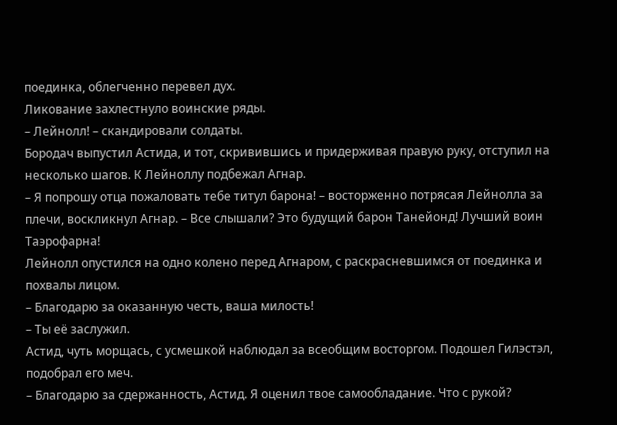поединка, облегченно перевел дух.
Ликование захлестнуло воинские ряды.
– Лейнолл! – скандировали солдаты.
Бородач выпустил Астида, и тот, скривившись и придерживая правую руку, отступил на несколько шагов. К Лейноллу подбежал Агнар.
– Я попрошу отца пожаловать тебе титул барона! – восторженно потрясая Лейнолла за плечи, воскликнул Агнар. – Все слышали? Это будущий барон Танейонд! Лучший воин Таэрофарна!
Лейнолл опустился на одно колено перед Агнаром, с раскрасневшимся от поединка и похвалы лицом.
– Благодарю за оказанную честь, ваша милость!
– Ты её заслужил.
Астид, чуть морщась, с усмешкой наблюдал за всеобщим восторгом. Подошел Гилэстэл, подобрал его меч.
– Благодарю за сдержанность, Астид. Я оценил твое самообладание. Что с рукой?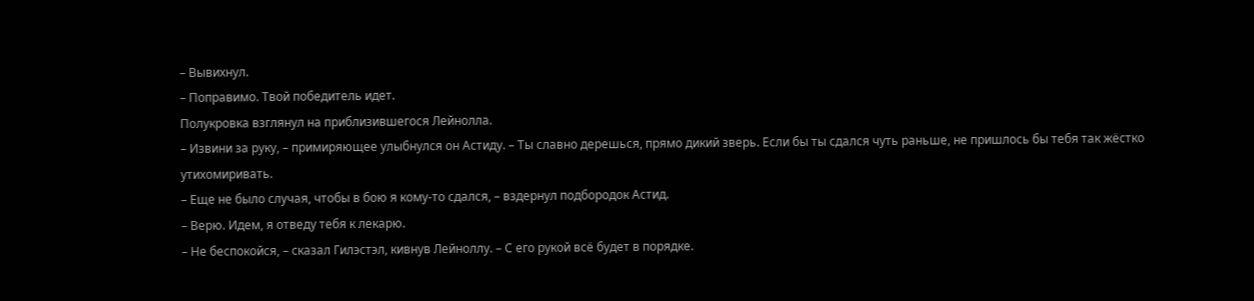– Вывихнул.
– Поправимо. Твой победитель идет.
Полукровка взглянул на приблизившегося Лейнолла.
– Извини за руку, – примиряющее улыбнулся он Астиду. – Ты славно дерешься, прямо дикий зверь. Если бы ты сдался чуть раньше, не пришлось бы тебя так жёстко утихомиривать.
– Еще не было случая, чтобы в бою я кому-то сдался, – вздернул подбородок Астид.
– Верю. Идем, я отведу тебя к лекарю.
– Не беспокойся, – сказал Гилэстэл, кивнув Лейноллу. – С его рукой всё будет в порядке.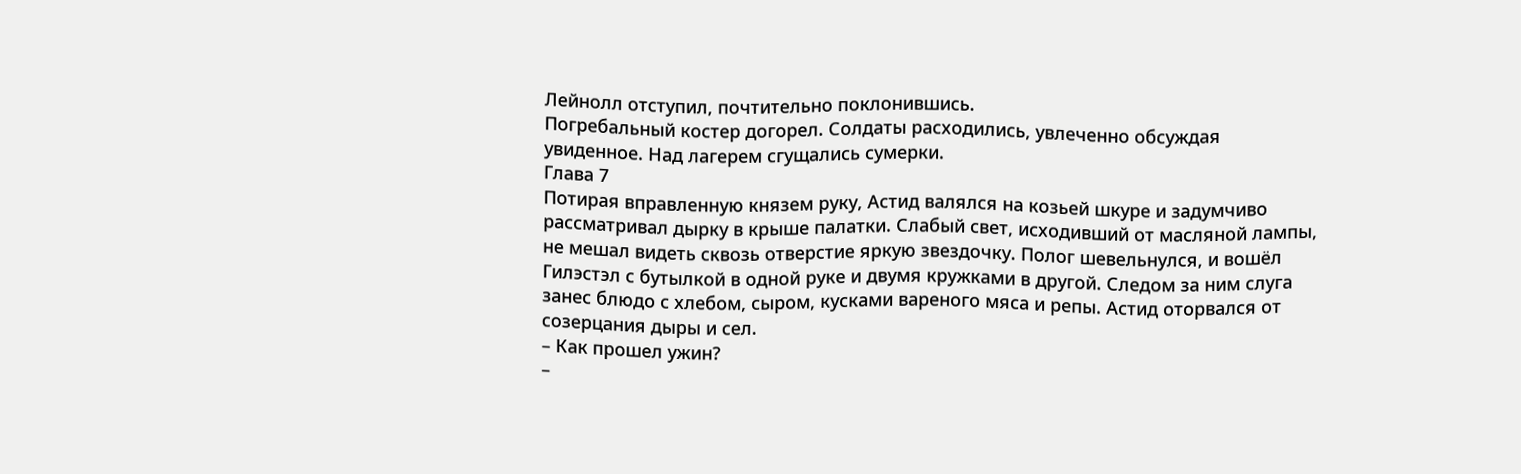Лейнолл отступил, почтительно поклонившись.
Погребальный костер догорел. Солдаты расходились, увлеченно обсуждая увиденное. Над лагерем сгущались сумерки.
Глава 7
Потирая вправленную князем руку, Астид валялся на козьей шкуре и задумчиво рассматривал дырку в крыше палатки. Слабый свет, исходивший от масляной лампы, не мешал видеть сквозь отверстие яркую звездочку. Полог шевельнулся, и вошёл Гилэстэл с бутылкой в одной руке и двумя кружками в другой. Следом за ним слуга занес блюдо с хлебом, сыром, кусками вареного мяса и репы. Астид оторвался от созерцания дыры и сел.
– Как прошел ужин?
–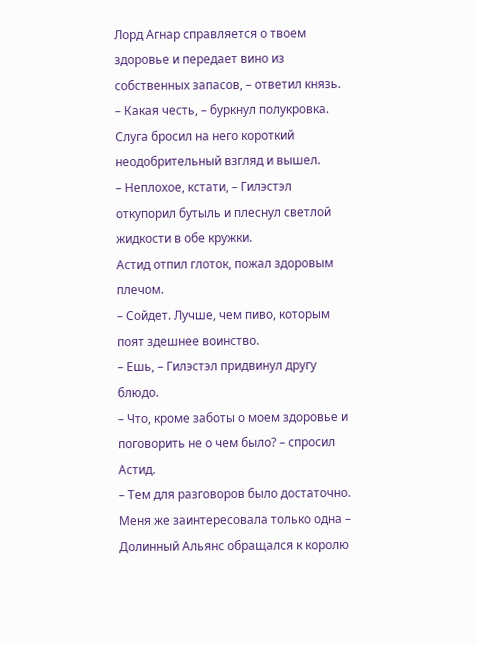Лорд Агнар справляется о твоем здоровье и передает вино из собственных запасов, – ответил князь.
– Какая честь, – буркнул полукровка.
Слуга бросил на него короткий неодобрительный взгляд и вышел.
– Неплохое, кстати, – Гилэстэл откупорил бутыль и плеснул светлой жидкости в обе кружки.
Астид отпил глоток, пожал здоровым плечом.
– Сойдет. Лучше, чем пиво, которым поят здешнее воинство.
– Ешь, – Гилэстэл придвинул другу блюдо.
– Что, кроме заботы о моем здоровье и поговорить не о чем было? – спросил Астид.
– Тем для разговоров было достаточно. Меня же заинтересовала только одна – Долинный Альянс обращался к королю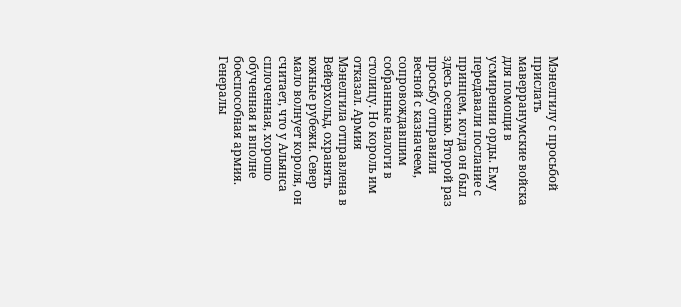Мэнелгилу с просьбой прислать маверранумские войска для помощи в усмирении орды. Ему передавали послание с принцем, когда он был здесь осенью. Второй раз просьбу отправили весной с казначеем, сопровождавшим собранные налоги в столицу. Но король им отказал. Армия Мэнелгила отправлена в Вейерхольд, охранять южные рубежи. Север мало волнует короля, он считает, что у Альянса сплоченная, хорошо обученная и вполне боеспособная армия. Генералы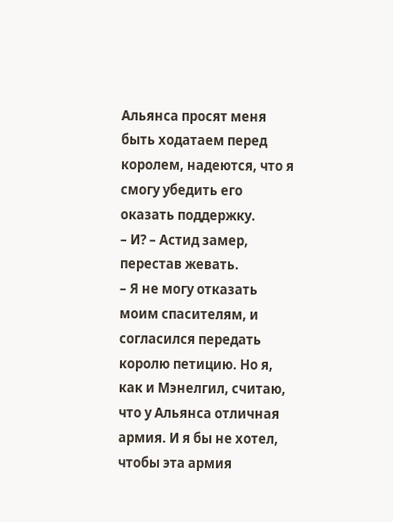Альянса просят меня быть ходатаем перед королем, надеются, что я смогу убедить его оказать поддержку.
– И? – Астид замер, перестав жевать.
– Я не могу отказать моим спасителям, и согласился передать королю петицию. Но я, как и Мэнелгил, считаю, что у Альянса отличная армия. И я бы не хотел, чтобы эта армия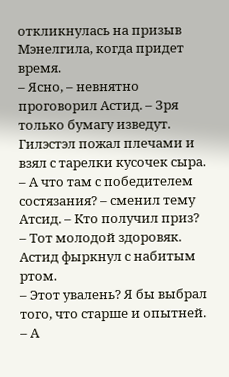откликнулась на призыв Мэнелгила, когда придет время.
– Ясно, – невнятно проговорил Астид. – Зря только бумагу изведут.
Гилэстэл пожал плечами и взял с тарелки кусочек сыра.
– А что там с победителем состязания? – сменил тему Атсид. – Кто получил приз?
– Тот молодой здоровяк.
Астид фыркнул с набитым ртом.
– Этот увалень? Я бы выбрал того, что старше и опытней.
– А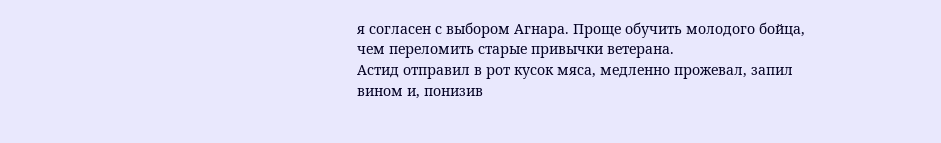я согласен с выбором Агнара. Проще обучить молодого бойца, чем переломить старые привычки ветерана.
Астид отправил в рот кусок мяса, медленно прожевал, запил вином и, понизив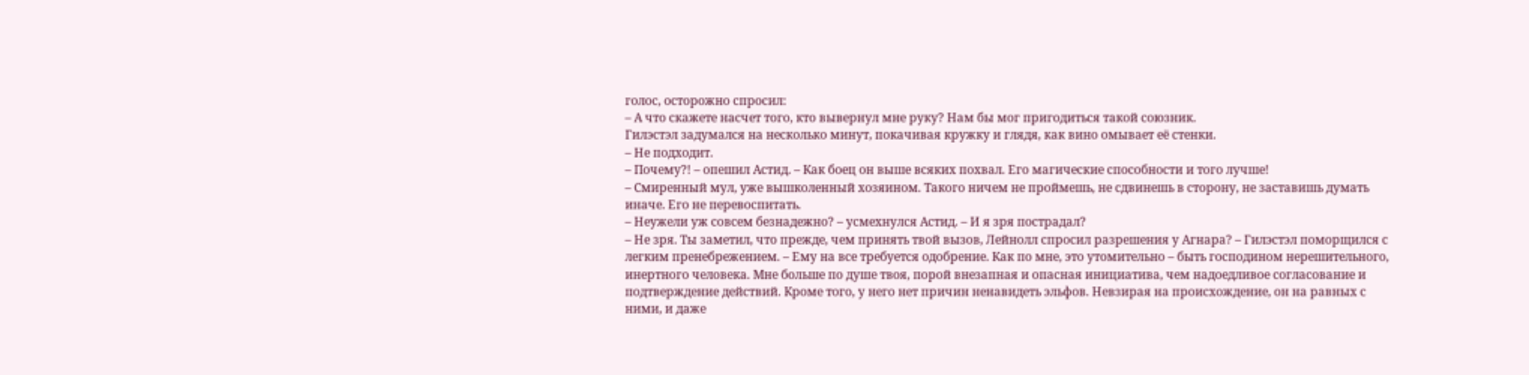голос, осторожно спросил:
– А что скажете насчет того, кто вывернул мне руку? Нам бы мог пригодиться такой союзник.
Гилэстэл задумался на несколько минут, покачивая кружку и глядя, как вино омывает её стенки.
– Не подходит.
– Почему?! – опешил Астид. – Как боец он выше всяких похвал. Его магические способности и того лучше!
– Смиренный мул, уже вышколенный хозяином. Такого ничем не проймешь, не сдвинешь в сторону, не заставишь думать иначе. Его не перевоспитать.
– Неужели уж совсем безнадежно? – усмехнулся Астид. – И я зря пострадал?
– Не зря. Ты заметил, что прежде, чем принять твой вызов, Лейнолл спросил разрешения у Агнара? – Гилэстэл поморщился с легким пренебрежением. – Ему на все требуется одобрение. Как по мне, это утомительно – быть господином нерешительного, инертного человека. Мне больше по душе твоя, порой внезапная и опасная инициатива, чем надоедливое согласование и подтверждение действий. Кроме того, у него нет причин ненавидеть эльфов. Невзирая на происхождение, он на равных с ними, и даже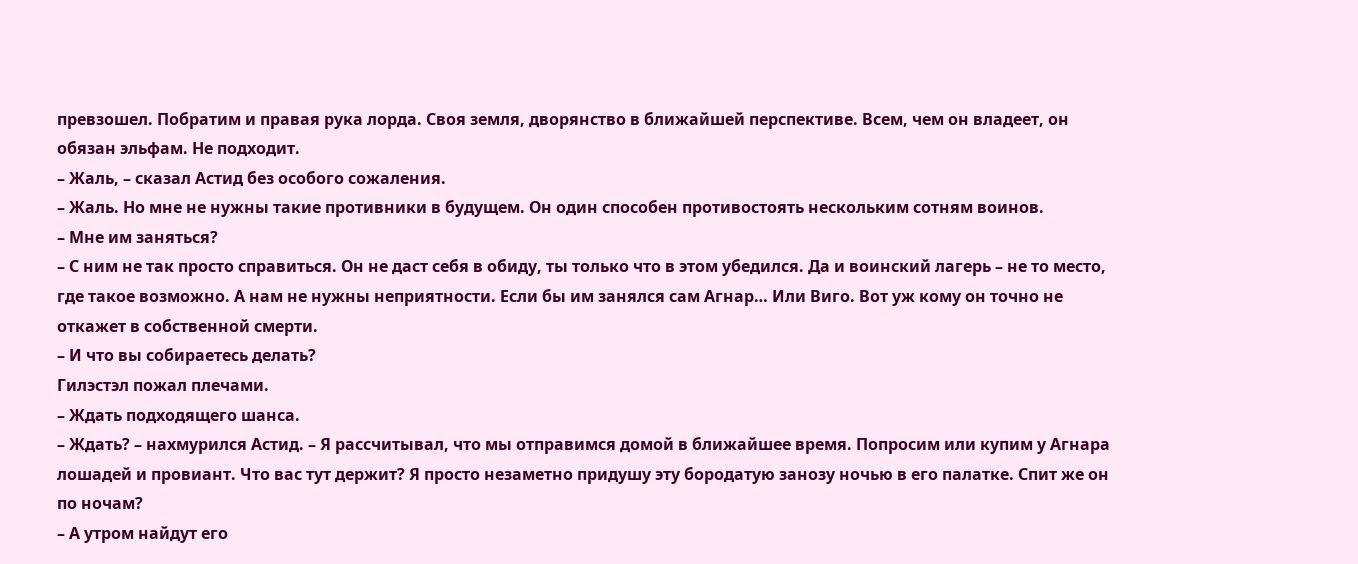превзошел. Побратим и правая рука лорда. Своя земля, дворянство в ближайшей перспективе. Всем, чем он владеет, он обязан эльфам. Не подходит.
– Жаль, – сказал Астид без особого сожаления.
– Жаль. Но мне не нужны такие противники в будущем. Он один способен противостоять нескольким сотням воинов.
– Мне им заняться?
– С ним не так просто справиться. Он не даст себя в обиду, ты только что в этом убедился. Да и воинский лагерь – не то место, где такое возможно. А нам не нужны неприятности. Если бы им занялся сам Агнар… Или Виго. Вот уж кому он точно не откажет в собственной смерти.
– И что вы собираетесь делать?
Гилэстэл пожал плечами.
– Ждать подходящего шанса.
– Ждать? – нахмурился Астид. – Я рассчитывал, что мы отправимся домой в ближайшее время. Попросим или купим у Агнара лошадей и провиант. Что вас тут держит? Я просто незаметно придушу эту бородатую занозу ночью в его палатке. Спит же он по ночам?
– А утром найдут его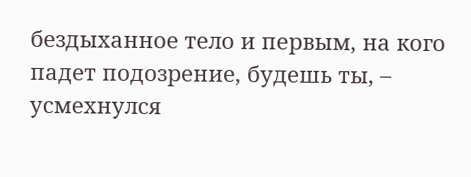бездыханное тело и первым, на кого падет подозрение, будешь ты, – усмехнулся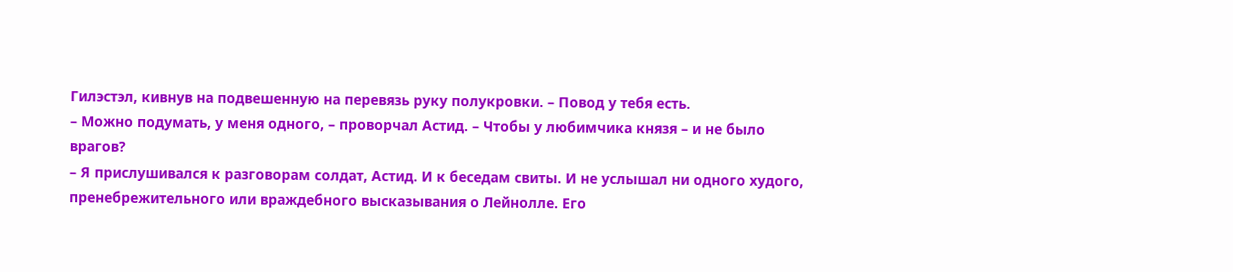Гилэстэл, кивнув на подвешенную на перевязь руку полукровки. – Повод у тебя есть.
– Можно подумать, у меня одного, – проворчал Астид. – Чтобы у любимчика князя – и не было врагов?
– Я прислушивался к разговорам солдат, Астид. И к беседам свиты. И не услышал ни одного худого, пренебрежительного или враждебного высказывания о Лейнолле. Его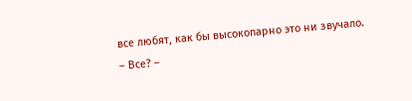все любят, как бы высокопарно это ни звучало.
– Все? –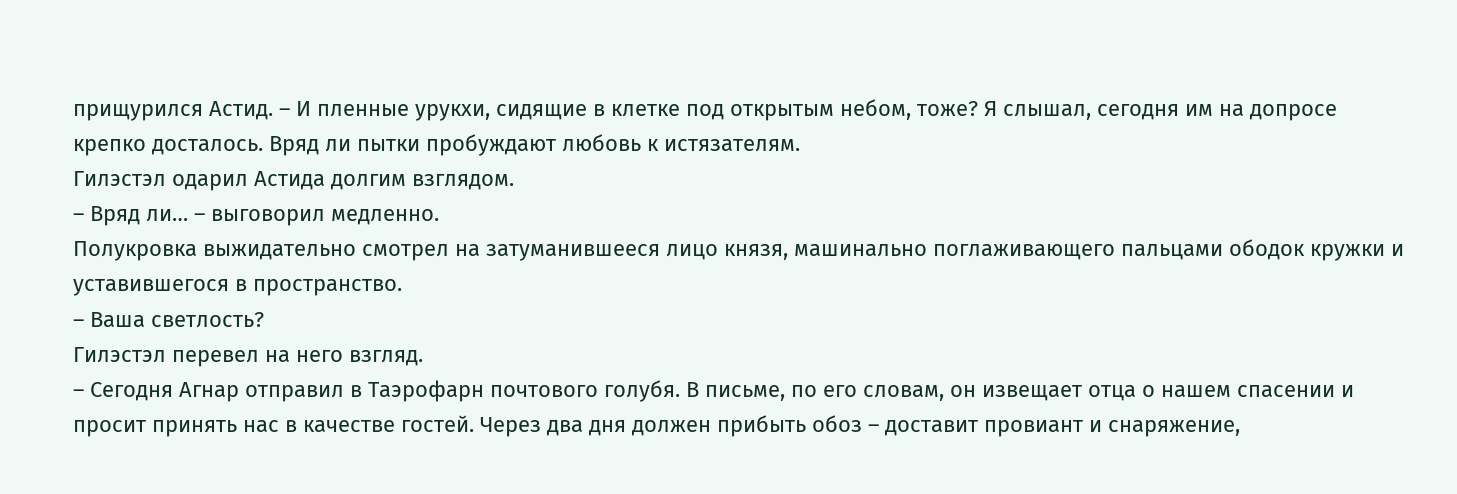прищурился Астид. – И пленные урукхи, сидящие в клетке под открытым небом, тоже? Я слышал, сегодня им на допросе крепко досталось. Вряд ли пытки пробуждают любовь к истязателям.
Гилэстэл одарил Астида долгим взглядом.
– Вряд ли… – выговорил медленно.
Полукровка выжидательно смотрел на затуманившееся лицо князя, машинально поглаживающего пальцами ободок кружки и уставившегося в пространство.
– Ваша светлость?
Гилэстэл перевел на него взгляд.
– Сегодня Агнар отправил в Таэрофарн почтового голубя. В письме, по его словам, он извещает отца о нашем спасении и просит принять нас в качестве гостей. Через два дня должен прибыть обоз – доставит провиант и снаряжение,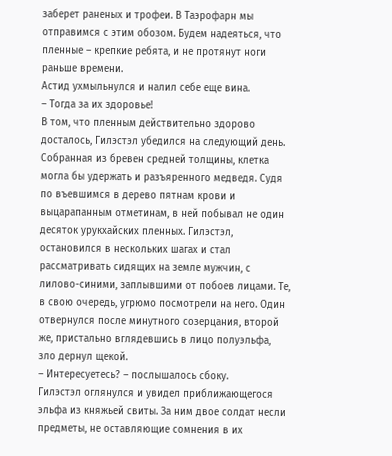заберет раненых и трофеи. В Таэрофарн мы отправимся с этим обозом. Будем надеяться, что пленные – крепкие ребята, и не протянут ноги раньше времени.
Астид ухмыльнулся и налил себе еще вина.
– Тогда за их здоровье!
В том, что пленным действительно здорово досталось, Гилэстэл убедился на следующий день. Собранная из бревен средней толщины, клетка могла бы удержать и разъяренного медведя. Судя по въевшимся в дерево пятнам крови и выцарапанным отметинам, в ней побывал не один десяток урукхайских пленных. Гилэстэл, остановился в нескольких шагах и стал рассматривать сидящих на земле мужчин, с лилово-синими, заплывшими от побоев лицами. Те, в свою очередь, угрюмо посмотрели на него. Один отвернулся после минутного созерцания, второй же, пристально вглядевшись в лицо полуэльфа, зло дернул щекой.
– Интересуетесь? – послышалось сбоку.
Гилэстэл оглянулся и увидел приближающегося эльфа из княжьей свиты. За ним двое солдат несли предметы, не оставляющие сомнения в их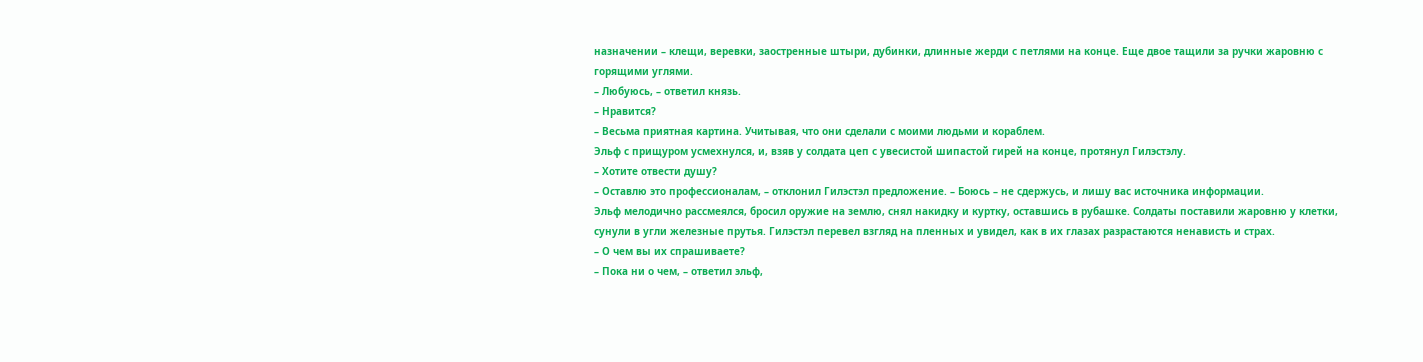назначении – клещи, веревки, заостренные штыри, дубинки, длинные жерди с петлями на конце. Еще двое тащили за ручки жаровню с горящими углями.
– Любуюсь, – ответил князь.
– Нравится?
– Весьма приятная картина. Учитывая, что они сделали с моими людьми и кораблем.
Эльф с прищуром усмехнулся, и, взяв у солдата цеп с увесистой шипастой гирей на конце, протянул Гилэстэлу.
– Хотите отвести душу?
– Оставлю это профессионалам, – отклонил Гилэстэл предложение. – Боюсь – не сдержусь, и лишу вас источника информации.
Эльф мелодично рассмеялся, бросил оружие на землю, снял накидку и куртку, оставшись в рубашке. Солдаты поставили жаровню у клетки, сунули в угли железные прутья. Гилэстэл перевел взгляд на пленных и увидел, как в их глазах разрастаются ненависть и страх.
– О чем вы их спрашиваете?
– Пока ни о чем, – ответил эльф,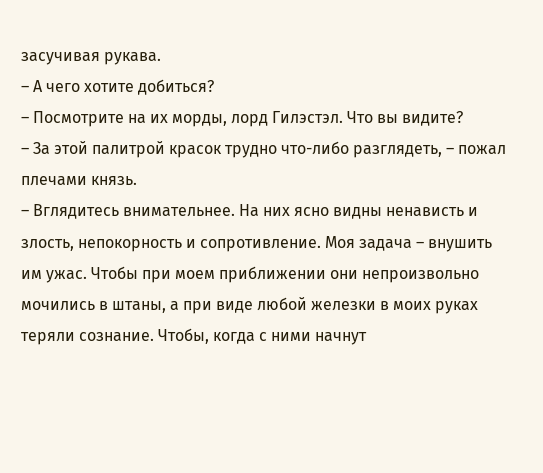засучивая рукава.
– А чего хотите добиться?
– Посмотрите на их морды, лорд Гилэстэл. Что вы видите?
– За этой палитрой красок трудно что-либо разглядеть, – пожал плечами князь.
– Вглядитесь внимательнее. На них ясно видны ненависть и злость, непокорность и сопротивление. Моя задача – внушить им ужас. Чтобы при моем приближении они непроизвольно мочились в штаны, а при виде любой железки в моих руках теряли сознание. Чтобы, когда с ними начнут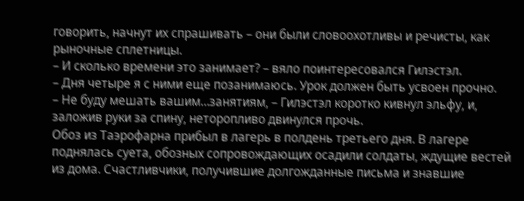говорить, начнут их спрашивать – они были словоохотливы и речисты, как рыночные сплетницы.
– И сколько времени это занимает? – вяло поинтересовался Гилэстэл.
– Дня четыре я с ними еще позанимаюсь. Урок должен быть усвоен прочно.
– Не буду мешать вашим…занятиям, – Гилэстэл коротко кивнул эльфу, и, заложив руки за спину, неторопливо двинулся прочь.
Обоз из Таэрофарна прибыл в лагерь в полдень третьего дня. В лагере поднялась суета, обозных сопровождающих осадили солдаты, ждущие вестей из дома. Счастливчики, получившие долгожданные письма и знавшие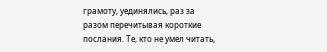грамоту, уединялись, раз за разом перечитывая короткие послания. Те, кто не умел читать,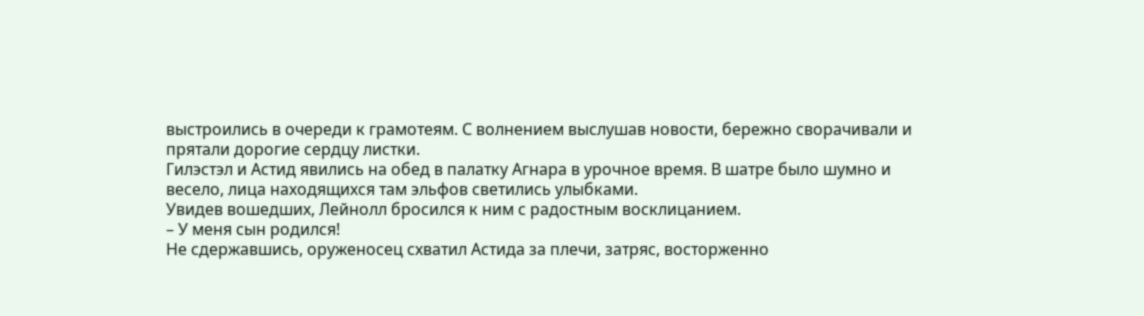выстроились в очереди к грамотеям. С волнением выслушав новости, бережно сворачивали и прятали дорогие сердцу листки.
Гилэстэл и Астид явились на обед в палатку Агнара в урочное время. В шатре было шумно и весело, лица находящихся там эльфов светились улыбками.
Увидев вошедших, Лейнолл бросился к ним с радостным восклицанием.
– У меня сын родился!
Не сдержавшись, оруженосец схватил Астида за плечи, затряс, восторженно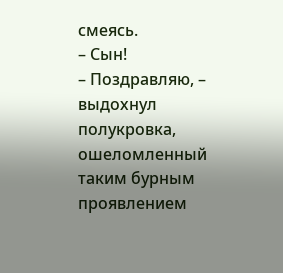смеясь.
– Сын!
– Поздравляю, – выдохнул полукровка, ошеломленный таким бурным проявлением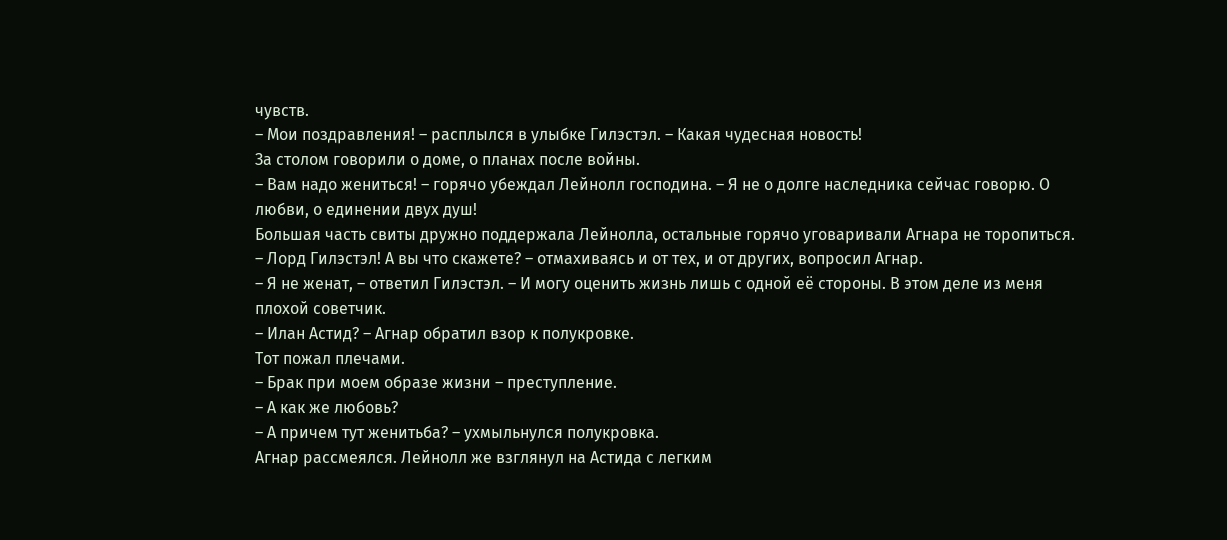чувств.
– Мои поздравления! – расплылся в улыбке Гилэстэл. – Какая чудесная новость!
За столом говорили о доме, о планах после войны.
– Вам надо жениться! – горячо убеждал Лейнолл господина. – Я не о долге наследника сейчас говорю. О любви, о единении двух душ!
Большая часть свиты дружно поддержала Лейнолла, остальные горячо уговаривали Агнара не торопиться.
– Лорд Гилэстэл! А вы что скажете? – отмахиваясь и от тех, и от других, вопросил Агнар.
– Я не женат, – ответил Гилэстэл. – И могу оценить жизнь лишь с одной её стороны. В этом деле из меня плохой советчик.
– Илан Астид? – Агнар обратил взор к полукровке.
Тот пожал плечами.
– Брак при моем образе жизни – преступление.
– А как же любовь?
– А причем тут женитьба? – ухмыльнулся полукровка.
Агнар рассмеялся. Лейнолл же взглянул на Астида с легким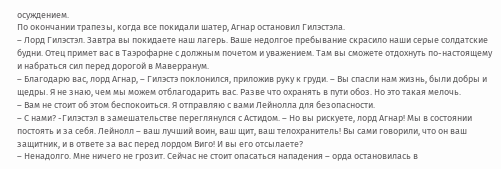осуждением.
По окончании трапезы, когда все покидали шатер, Агнар остановил Гилэстэла.
– Лорд Гилэстэл. Завтра вы покидаете наш лагерь. Ваше недолгое пребывание скрасило наши серые солдатские будни. Отец примет вас в Таэрофарне с должным почетом и уважением. Там вы сможете отдохнуть по-настоящему и набраться сил перед дорогой в Маверранум.
– Благодарю вас, лорд Агнар, – Гилэстэ поклонился, приложив руку к груди. – Вы спасли нам жизнь, были добры и щедры. Я не знаю, чем мы можем отблагодарить вас. Разве что охранять в пути обоз. Но это такая мелочь.
– Вам не стоит об этом беспокоиться. Я отправляю с вами Лейнолла для безопасности.
– С нами? -Гилэстэл в замешательстве переглянулся с Астидом. – Но вы рискуете, лорд Агнар! Мы в состоянии постоять и за себя. Лейнолл – ваш лучший воин, ваш щит, ваш телохранитель! Вы сами говорили, что он ваш защитник, и в ответе за вас перед лордом Виго! И вы его отсылаете?
– Ненадолго. Мне ничего не грозит. Сейчас не стоит опасаться нападения – орда остановилась в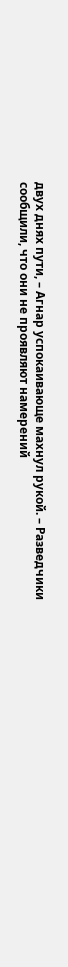двух днях пути, – Агнар успокаивающе махнул рукой. – Разведчики сообщили, что они не проявляют намерений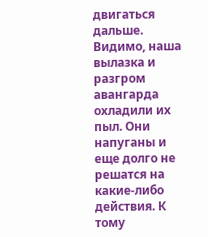двигаться дальше. Видимо, наша вылазка и разгром авангарда охладили их пыл. Они напуганы и еще долго не решатся на какие-либо действия. К тому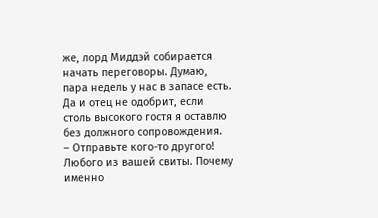же, лорд Миддэй собирается начать переговоры. Думаю, пара недель у нас в запасе есть. Да и отец не одобрит, если столь высокого гостя я оставлю без должного сопровождения.
– Отправьте кого-то другого! Любого из вашей свиты. Почему именно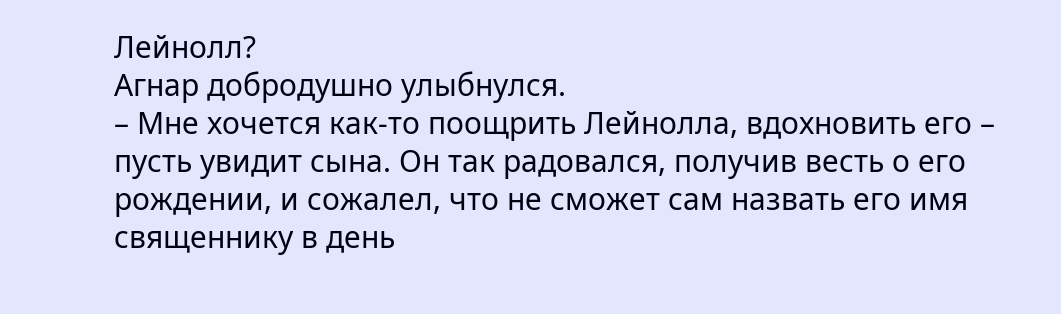Лейнолл?
Агнар добродушно улыбнулся.
– Мне хочется как-то поощрить Лейнолла, вдохновить его – пусть увидит сына. Он так радовался, получив весть о его рождении, и сожалел, что не сможет сам назвать его имя священнику в день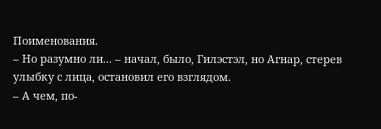Поименования.
– Но разумно ли... – начал, было, Гилэстэл, но Агнар, стерев улыбку с лица, остановил его взглядом.
– А чем, по-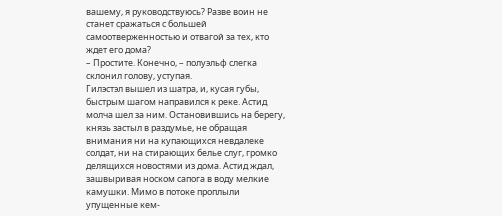вашему, я руководствуюсь? Разве воин не станет сражаться с большей самоотверженностью и отвагой за тех, кто ждет его дома?
– Простите. Конечно, – полуэльф слегка склонил голову, уступая.
Гилэстэл вышел из шатра, и, кусая губы, быстрым шагом направился к реке. Астид молча шел за ним. Остановившись на берегу, князь застыл в раздумье, не обращая внимания ни на купающихся невдалеке солдат, ни на стирающих белье слуг, громко делящихся новостями из дома. Астид ждал, зашвыривая носком сапога в воду мелкие камушки. Мимо в потоке проплыли упущенные кем-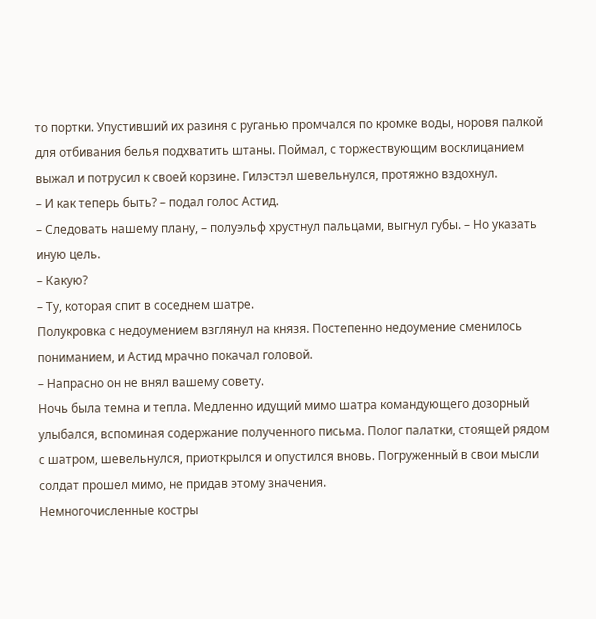то портки. Упустивший их разиня с руганью промчался по кромке воды, норовя палкой для отбивания белья подхватить штаны. Поймал, с торжествующим восклицанием выжал и потрусил к своей корзине. Гилэстэл шевельнулся, протяжно вздохнул.
– И как теперь быть? – подал голос Астид.
– Следовать нашему плану, – полуэльф хрустнул пальцами, выгнул губы. – Но указать иную цель.
– Какую?
– Ту, которая спит в соседнем шатре.
Полукровка с недоумением взглянул на князя. Постепенно недоумение сменилось пониманием, и Астид мрачно покачал головой.
– Напрасно он не внял вашему совету.
Ночь была темна и тепла. Медленно идущий мимо шатра командующего дозорный улыбался, вспоминая содержание полученного письма. Полог палатки, стоящей рядом с шатром, шевельнулся, приоткрылся и опустился вновь. Погруженный в свои мысли солдат прошел мимо, не придав этому значения.
Немногочисленные костры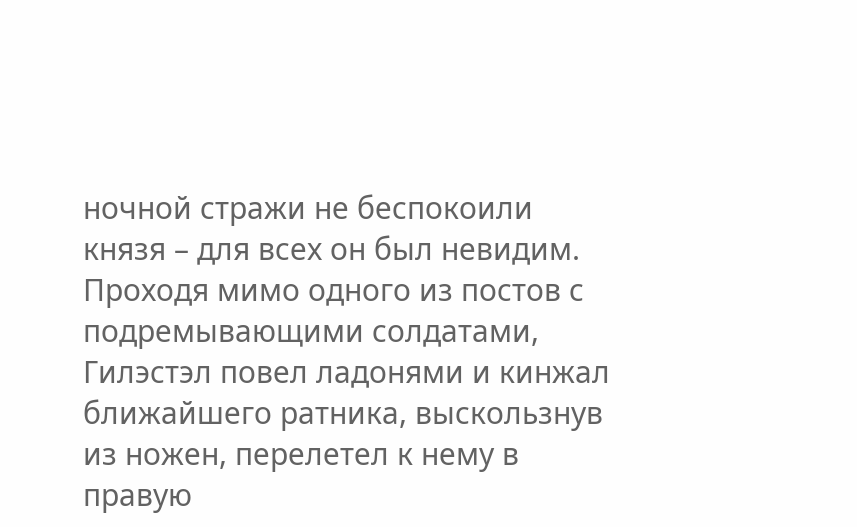ночной стражи не беспокоили князя – для всех он был невидим. Проходя мимо одного из постов с подремывающими солдатами, Гилэстэл повел ладонями и кинжал ближайшего ратника, выскользнув из ножен, перелетел к нему в правую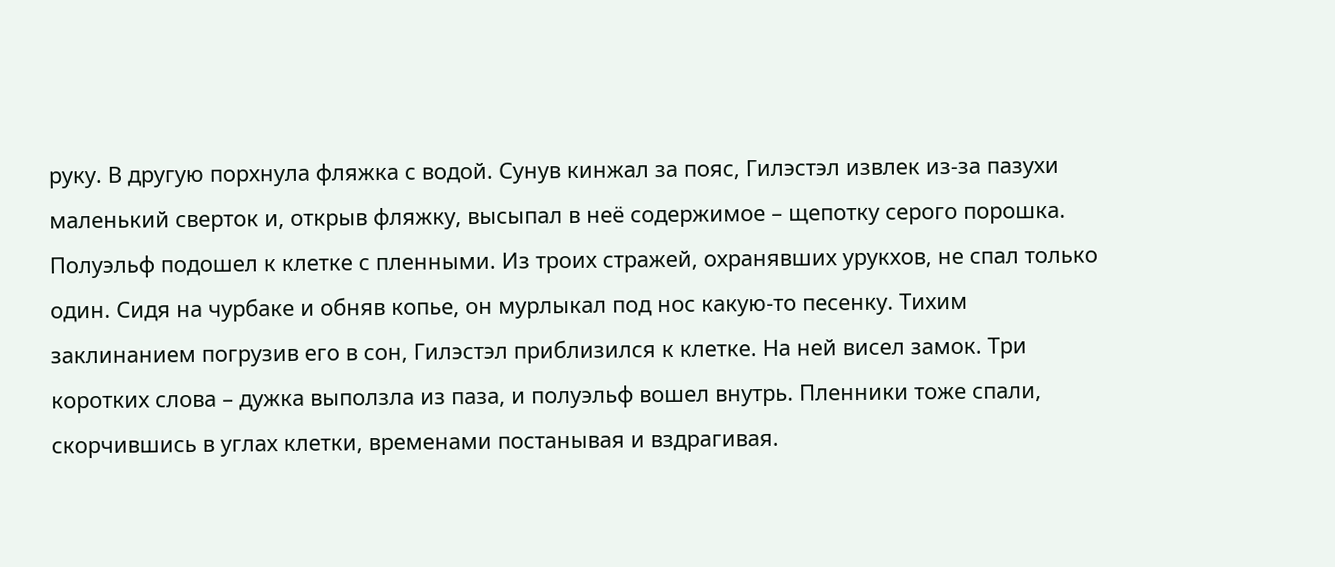руку. В другую порхнула фляжка с водой. Сунув кинжал за пояс, Гилэстэл извлек из-за пазухи маленький сверток и, открыв фляжку, высыпал в неё содержимое – щепотку серого порошка.
Полуэльф подошел к клетке с пленными. Из троих стражей, охранявших урукхов, не спал только один. Сидя на чурбаке и обняв копье, он мурлыкал под нос какую-то песенку. Тихим заклинанием погрузив его в сон, Гилэстэл приблизился к клетке. На ней висел замок. Три коротких слова – дужка выползла из паза, и полуэльф вошел внутрь. Пленники тоже спали, скорчившись в углах клетки, временами постанывая и вздрагивая.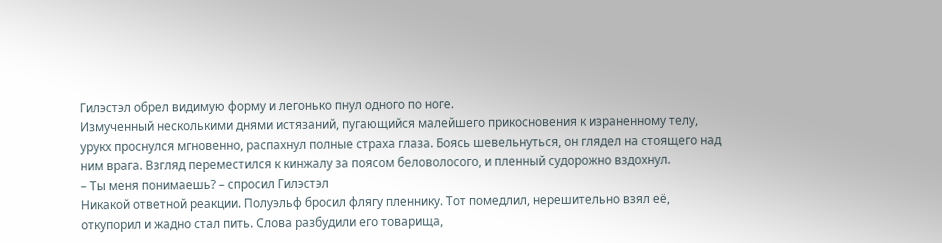Гилэстэл обрел видимую форму и легонько пнул одного по ноге.
Измученный несколькими днями истязаний, пугающийся малейшего прикосновения к израненному телу, урукх проснулся мгновенно, распахнул полные страха глаза. Боясь шевельнуться, он глядел на стоящего над ним врага. Взгляд переместился к кинжалу за поясом беловолосого, и пленный судорожно вздохнул.
– Ты меня понимаешь? – спросил Гилэстэл
Никакой ответной реакции. Полуэльф бросил флягу пленнику. Тот помедлил, нерешительно взял её, откупорил и жадно стал пить. Слова разбудили его товарища,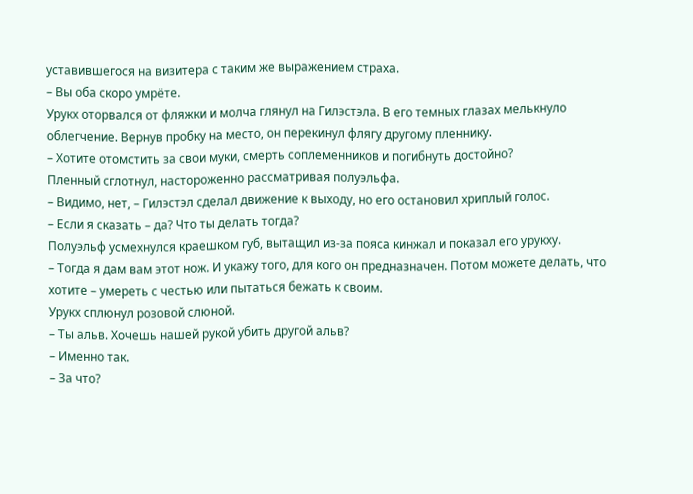уставившегося на визитера с таким же выражением страха.
– Вы оба скоро умрёте.
Урукх оторвался от фляжки и молча глянул на Гилэстэла. В его темных глазах мелькнуло облегчение. Вернув пробку на место, он перекинул флягу другому пленнику.
– Хотите отомстить за свои муки, смерть соплеменников и погибнуть достойно?
Пленный сглотнул, настороженно рассматривая полуэльфа.
– Видимо, нет, – Гилэстэл сделал движение к выходу, но его остановил хриплый голос.
– Если я сказать – да? Что ты делать тогда?
Полуэльф усмехнулся краешком губ, вытащил из-за пояса кинжал и показал его урукху.
– Тогда я дам вам этот нож. И укажу того, для кого он предназначен. Потом можете делать, что хотите – умереть с честью или пытаться бежать к своим.
Урукх сплюнул розовой слюной.
– Ты альв. Хочешь нашей рукой убить другой альв?
– Именно так.
– За что?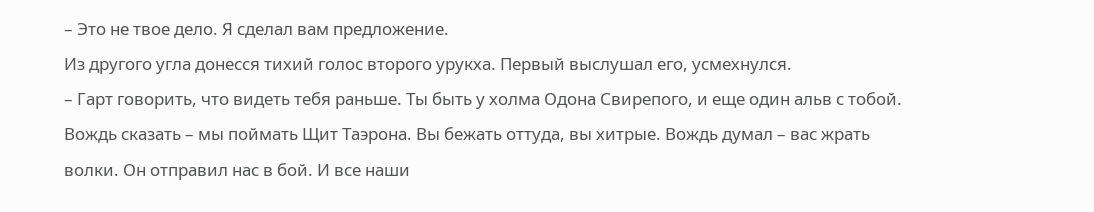– Это не твое дело. Я сделал вам предложение.
Из другого угла донесся тихий голос второго урукха. Первый выслушал его, усмехнулся.
– Гарт говорить, что видеть тебя раньше. Ты быть у холма Одона Свирепого, и еще один альв с тобой. Вождь сказать – мы поймать Щит Таэрона. Вы бежать оттуда, вы хитрые. Вождь думал – вас жрать волки. Он отправил нас в бой. И все наши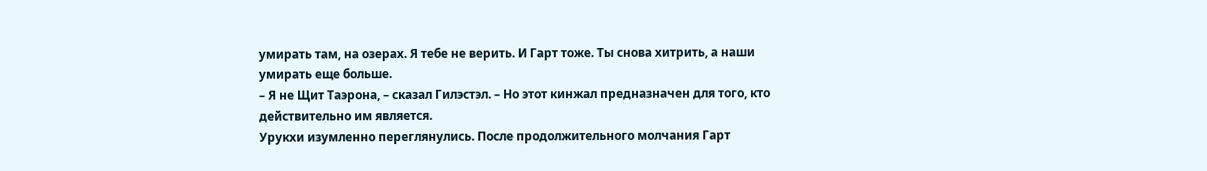умирать там, на озерах. Я тебе не верить. И Гарт тоже. Ты снова хитрить, а наши умирать еще больше.
– Я не Щит Таэрона, – сказал Гилэстэл. – Но этот кинжал предназначен для того, кто действительно им является.
Урукхи изумленно переглянулись. После продолжительного молчания Гарт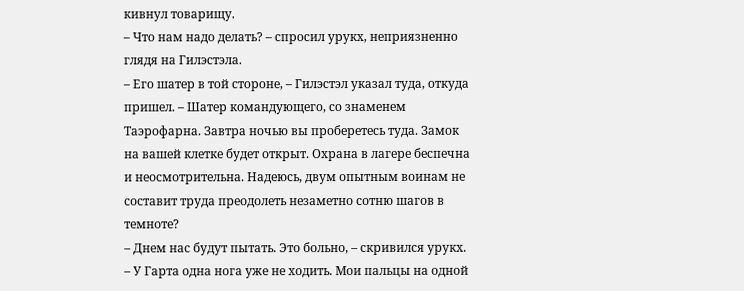кивнул товарищу.
– Что нам надо делать? – спросил урукх, неприязненно глядя на Гилэстэла.
– Его шатер в той стороне, – Гилэстэл указал туда, откуда пришел. – Шатер командующего, со знаменем Таэрофарна. Завтра ночью вы проберетесь туда. Замок на вашей клетке будет открыт. Охрана в лагере беспечна и неосмотрительна. Надеюсь, двум опытным воинам не составит труда преодолеть незаметно сотню шагов в темноте?
– Днем нас будут пытать. Это больно, – скривился урукх. – У Гарта одна нога уже не ходить. Мои пальцы на одной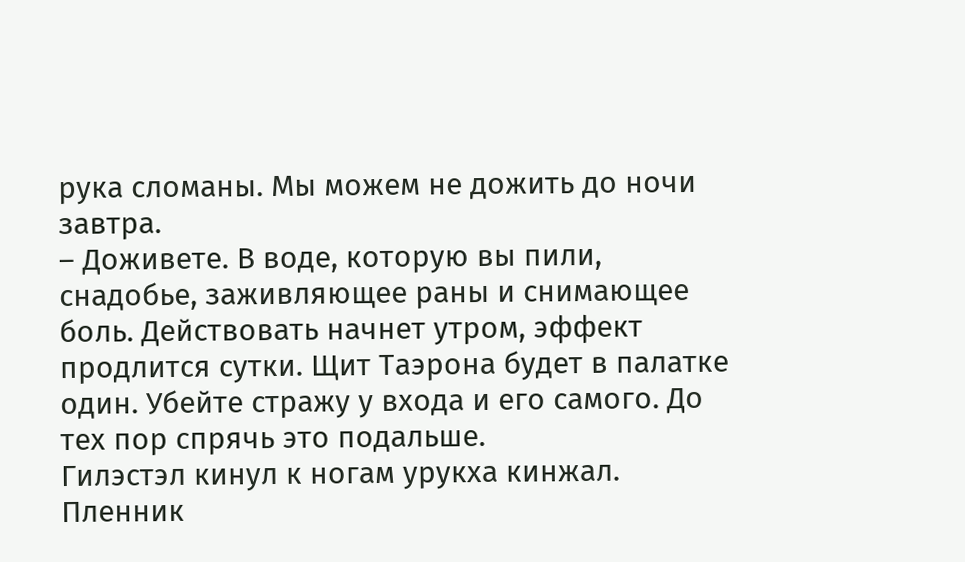рука сломаны. Мы можем не дожить до ночи завтра.
– Доживете. В воде, которую вы пили, снадобье, заживляющее раны и снимающее боль. Действовать начнет утром, эффект продлится сутки. Щит Таэрона будет в палатке один. Убейте стражу у входа и его самого. До тех пор спрячь это подальше.
Гилэстэл кинул к ногам урукха кинжал. Пленник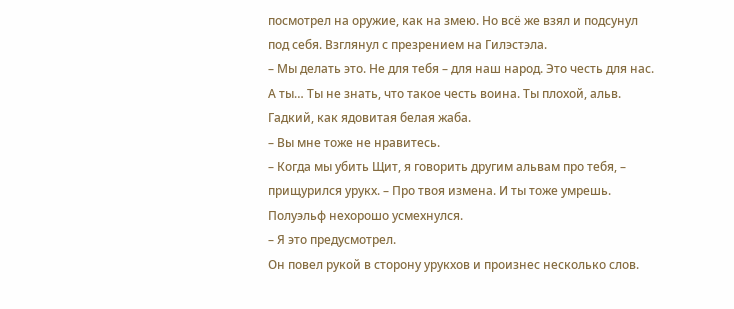посмотрел на оружие, как на змею. Но всё же взял и подсунул под себя. Взглянул с презрением на Гилэстэла.
– Мы делать это. Не для тебя – для наш народ. Это честь для нас. А ты… Ты не знать, что такое честь воина. Ты плохой, альв. Гадкий, как ядовитая белая жаба.
– Вы мне тоже не нравитесь.
– Когда мы убить Щит, я говорить другим альвам про тебя, – прищурился урукх. – Про твоя измена. И ты тоже умрешь.
Полуэльф нехорошо усмехнулся.
– Я это предусмотрел.
Он повел рукой в сторону урукхов и произнес несколько слов.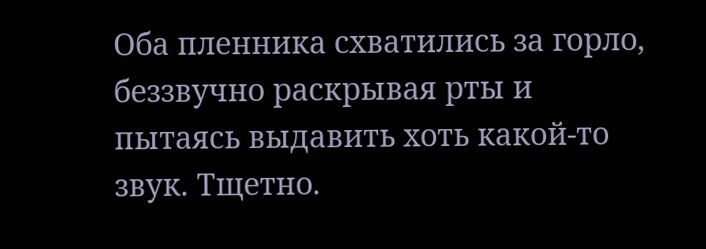Оба пленника схватились за горло, беззвучно раскрывая рты и пытаясь выдавить хоть какой-то звук. Тщетно.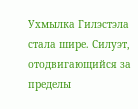Ухмылка Гилэстэла стала шире. Силуэт, отодвигающийся за пределы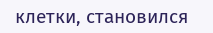клетки, становился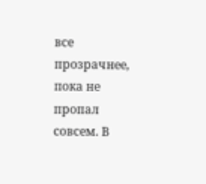все прозрачнее, пока не пропал совсем. В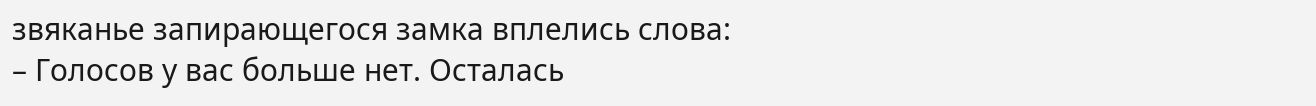звяканье запирающегося замка вплелись слова:
– Голосов у вас больше нет. Осталась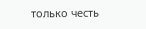только честь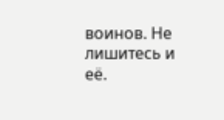воинов. Не лишитесь и её.